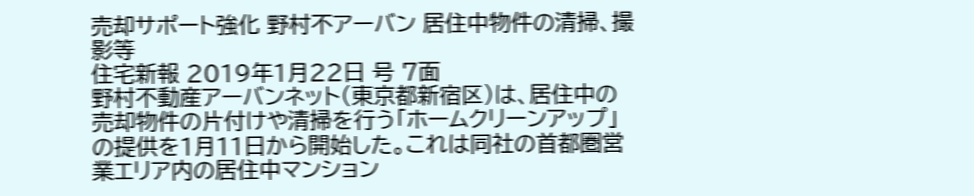売却サポート強化 野村不アーバン 居住中物件の清掃、撮影等
住宅新報 2019年1月22日 号 7面
野村不動産アーバンネット(東京都新宿区)は、居住中の売却物件の片付けや清掃を行う「ホームクリーンアップ」の提供を1月11日から開始した。これは同社の首都圏営業エリア内の居住中マンション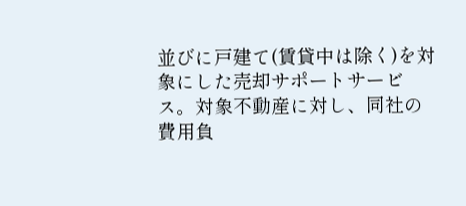並びに戸建て(賃貸中は除く)を対象にした売却サポートサービス。対象不動産に対し、同社の費用負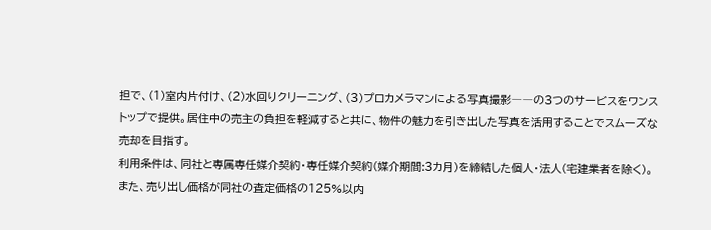担で、(1)室内片付け、(2)水回りクリーニング、(3)プロカメラマンによる写真撮影――の3つのサービスをワンストップで提供。居住中の売主の負担を軽減すると共に、物件の魅力を引き出した写真を活用することでスムーズな売却を目指す。
利用条件は、同社と専属専任媒介契約・専任媒介契約(媒介期間:3カ月)を締結した個人・法人(宅建業者を除く)。また、売り出し価格が同社の査定価格の125%以内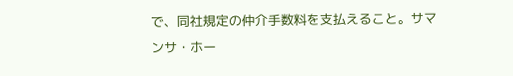で、同社規定の仲介手数料を支払えること。サマンサ・ホー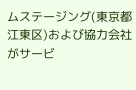ムステージング(東京都江東区)および協力会社がサービ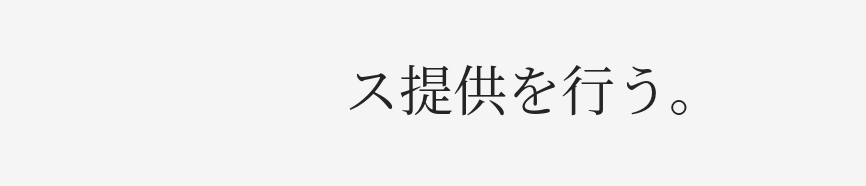ス提供を行う。